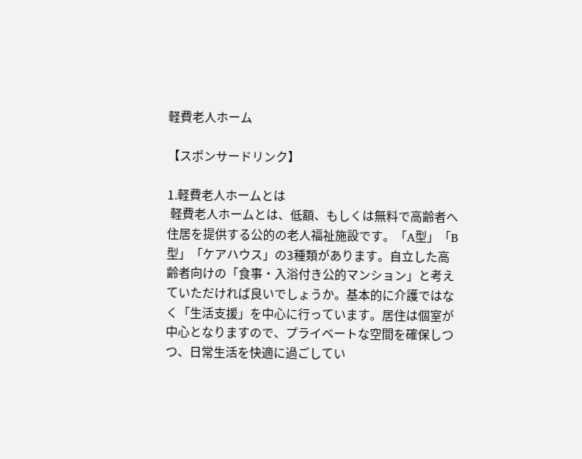軽費老人ホーム

【スポンサードリンク】

1.軽費老人ホームとは
 軽費老人ホームとは、低額、もしくは無料で高齢者へ住居を提供する公的の老人福祉施設です。「A型」「B型」「ケアハウス」の3種類があります。自立した高齢者向けの「食事・入浴付き公的マンション」と考えていただければ良いでしょうか。基本的に介護ではなく「生活支援」を中心に行っています。居住は個室が中心となりますので、プライベートな空間を確保しつつ、日常生活を快適に過ごしてい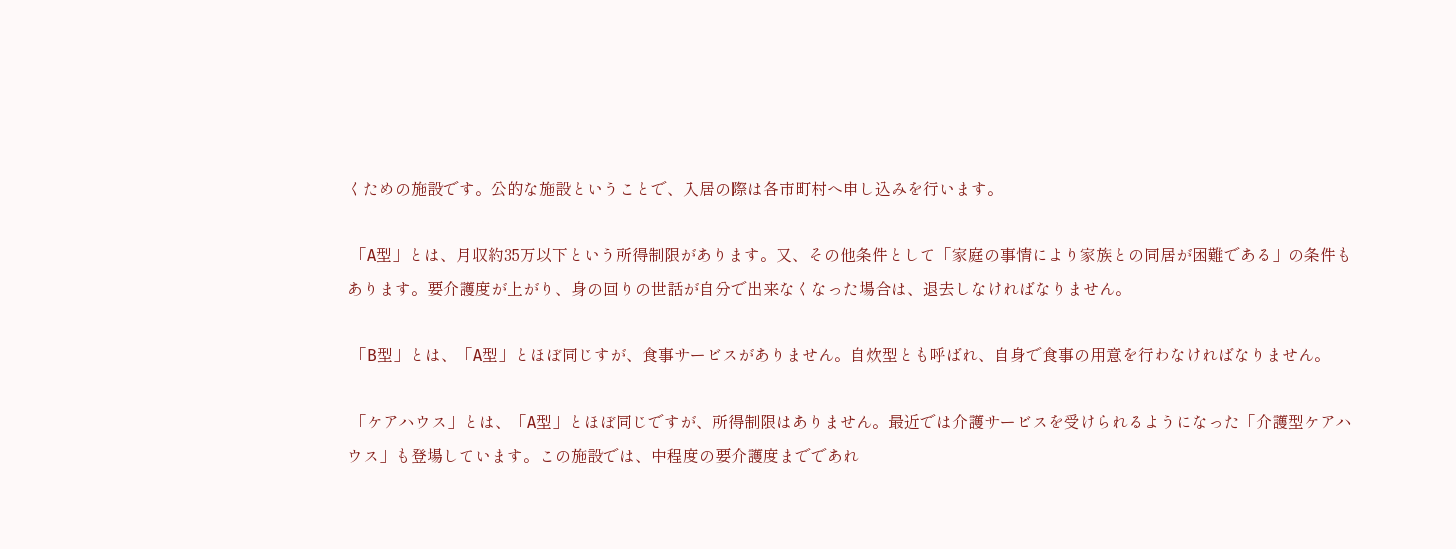くための施設です。公的な施設ということで、入居の際は各市町村へ申し込みを行います。

 「A型」とは、月収約35万以下という所得制限があります。又、その他条件として「家庭の事情により家族との同居が困難である」の条件もあります。要介護度が上がり、身の回りの世話が自分で出来なくなった場合は、退去しなければなりません。

 「B型」とは、「A型」とほぼ同じすが、食事サービスがありません。自炊型とも呼ばれ、自身で食事の用意を行わなければなりません。

 「ケアハウス」とは、「A型」とほぼ同じですが、所得制限はありません。最近では介護サービスを受けられるようになった「介護型ケアハウス」も登場しています。この施設では、中程度の要介護度までであれ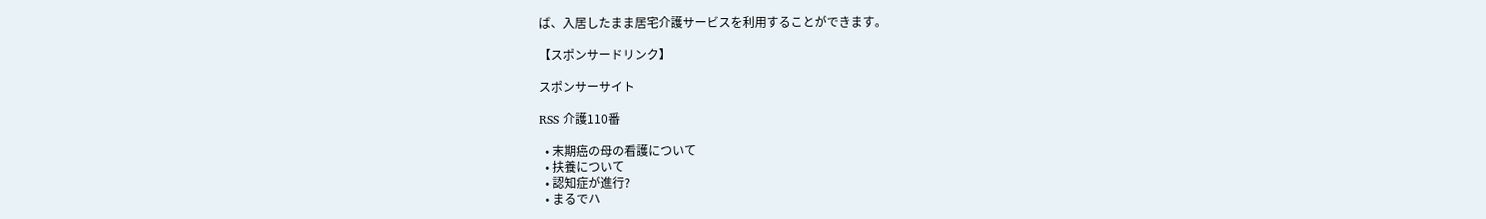ば、入居したまま居宅介護サービスを利用することができます。

【スポンサードリンク】

スポンサーサイト

RSS 介護110番

  • 末期癌の母の看護について
  • 扶養について
  • 認知症が進行?
  • まるでハ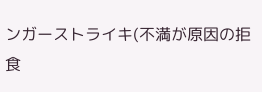ンガーストライキ(不満が原因の拒食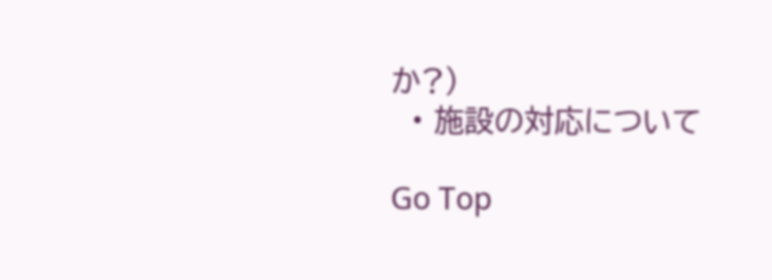か?)
  • 施設の対応について

Go Top